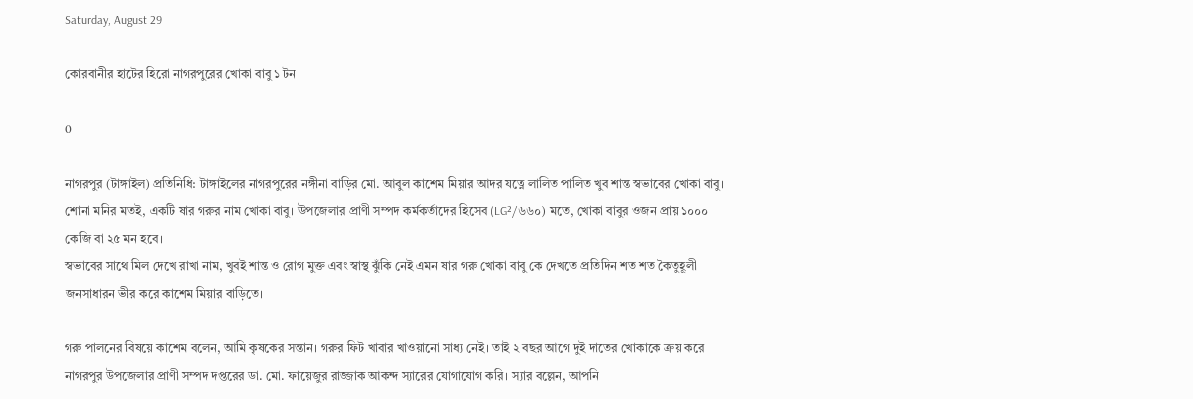Saturday, August 29

কোরবানীর হাটের হিরো নাগরপুরের খোকা বাবু ১ টন

0

নাগরপুর (টাঙ্গাইল) প্রতিনিধি: টাঙ্গাইলের নাগরপুরের নঙ্গীনা বাড়ির মো. আবুল কাশেম মিয়ার আদর যত্নে লালিত পালিত খুব শান্ত স্বভাবের খোকা বাবু। শোনা মনির মতই, একটি ষার গরুর নাম খোকা বাবু। উপজেলার প্রাণী সম্পদ কর্মকর্তাদের হিসেব (LG²/৬৬০) মতে, খোকা বাবুর ওজন প্রায় ১০০০ কেজি বা ২৫ মন হবে।
স্বভাবের সাথে মিল দেখে রাখা নাম, খুবই শান্ত ও রোগ মুক্ত এবং স্বাস্থ ঝুঁকি নেই এমন ষার গরু খোকা বাবু কে দেখতে প্রতিদিন শত শত কৈতুহূলী জনসাধারন ভীর করে কাশেম মিয়ার বাড়িতে।

গরু পালনের বিষয়ে কাশেম বলেন, আমি কৃষকের সন্তান। গরুর ফিট খাবার খাওয়ানো সাধ্য নেই। তাই ২ বছর আগে দুই দাতের খোকাকে ক্রয় করে নাগরপুর উপজেলার প্রাণী সম্পদ দপ্তরের ডা. মো. ফায়েজুর রাজ্জাক আকন্দ স্যারের যোগাযোগ করি। স্যার বল্লেন, আপনি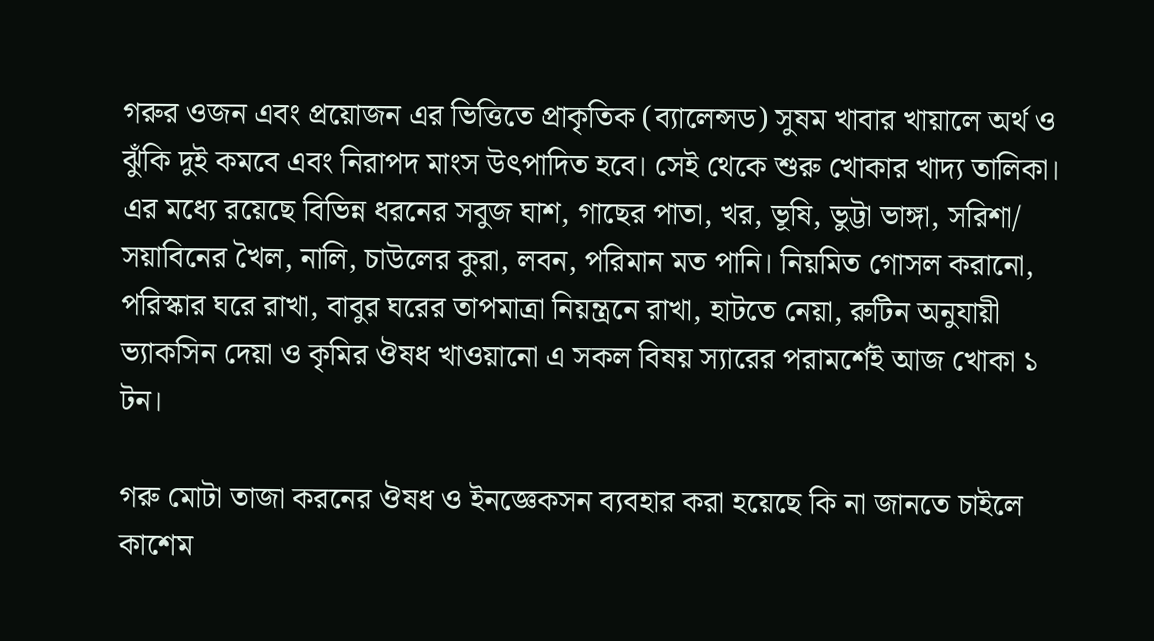গরুর ওজন এবং প্রয়োজন এর ভিত্তিতে প্রাকৃতিক (ব্যালেন্সড) সুষম খাবার খায়ালে অর্থ ও ঝুঁকি দুই কমবে এবং নিরাপদ মাংস উৎপাদিত হবে। সেই থেকে শুরু খোকার খাদ্য তালিকা।
এর মধ্যে রয়েছে বিভিন্ন ধরনের সবুজ ঘাশ, গাছের পাতা, খর, ভূষি, ভুট্টা ভাঙ্গা, সরিশা/ সয়াবিনের খৈল, নালি, চাউলের কুরা, লবন, পরিমান মত পানি। নিয়মিত গোসল করানো, পরিস্কার ঘরে রাখা, বাবুর ঘরের তাপমাত্রা নিয়ন্ত্রনে রাখা, হাটতে নেয়া, রুটিন অনুযায়ী ভ্যাকসিন দেয়া ও কৃমির ঔষধ খাওয়ানো এ সকল বিষয় স্যারের পরামর্শেই আজ খোকা ১ টন।

গরু মোটা তাজা করনের ঔষধ ও ইনজ্ঞেকসন ব্যবহার করা হয়েছে কি না জানতে চাইলে কাশেম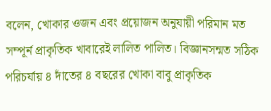বলেন, খোকার ওজন এবং প্রয়োজন অনুযায়ী পরিমান মত সম্পূর্ন প্রাকৃতিক খাবারেই লালিত পালিত। বিজ্ঞানসন্মত সঠিক পরিচর্যায় ৪ দাঁতের ৪ বছরের খোকা বাবু প্রাকৃতিক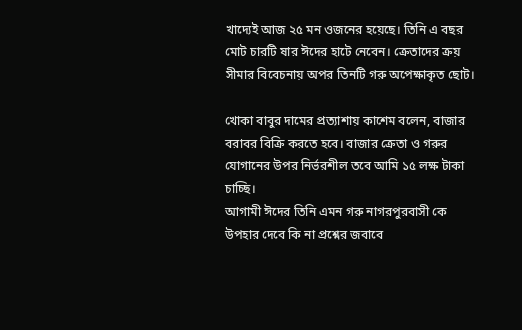খাদ্যেই আজ ২৫ মন ওজনের হয়েছে। তিনি এ বছর মোট চারটি ষার ঈদের হাটে নেবেন। ক্রেতাদের ক্রয় সীমার বিবেচনায় অপর তিনটি গরু অপেক্ষাকৃত ছোট।

খোকা বাবুর দামের প্রত্যাশায় কাশেম বলেন, বাজার বরাবর বিক্রি করতে হবে। বাজার ক্রেতা ও গরুর যোগানের উপর নির্ভরশীল তবে আমি ১৫ লক্ষ টাকা চাচ্ছি।
আগামী ঈদের তিনি এমন গরু নাগরপুরবাসী কে উপহার দেবে কি না প্রশ্নের জবাবে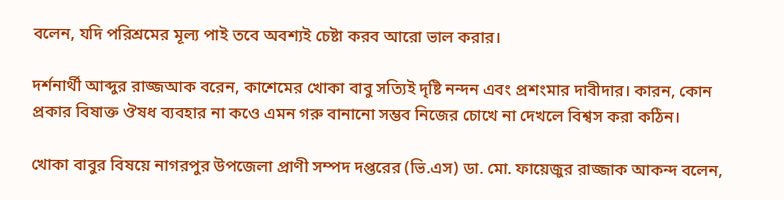বলেন, যদি পরিশ্রমের মূল্য পাই তবে অবশ্যই চেষ্টা করব আরো ভাল করার।

দর্শনার্থী আব্দুর রাজ্জআক বরেন, কাশেমের খোকা বাবু সত্যিই দৃষ্টি নন্দন এবং প্রশংমার দাবীদার। কারন, কোন প্রকার বিষাক্ত ঔষধ ব্যবহার না কওে এমন গরু বানানো সম্ভব নিজের চোখে না দেখলে বিশ্বস করা কঠিন।

খোকা বাবুর বিষয়ে নাগরপুর উপজেলা প্রাণী সম্পদ দপ্তরের (ভি.এস) ডা. মো. ফায়েজুর রাজ্জাক আকন্দ বলেন,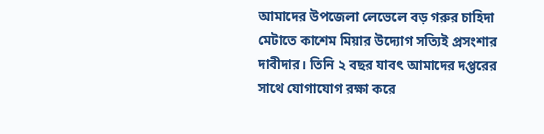আমাদের উপজেলা লেভেলে বড় গরুর চাহিদা মেটাতে কাশেম মিয়ার উদ্যোগ সত্যিই প্রসংশার দাবীদার। তিনি ২ বছর যাবৎ আমাদের দপ্তরের সাথে যোগাযোগ রক্ষা করে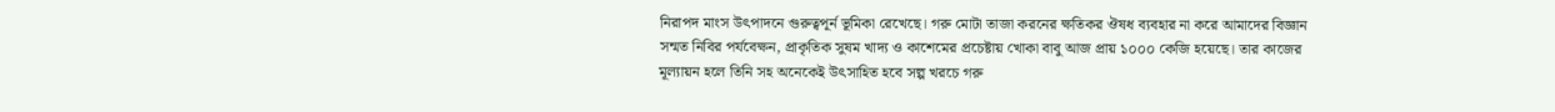নিরাপদ মাংস উৎপাদনে গুরুত্বপূর্ন ভূমিকা রেখেছে। গরু মোটা তাজা করনের ক্ষতিকর ঔষধ ব্যবহার না করে আমাদের বিজ্ঞান সন্মত নিবির পর্যবেক্ষন, প্রাকৃতিক সুষম খাদ্য ও কাশেমের প্রচেষ্টায় খোকা বাবু আজ প্রায় ১০০০ কেজি হয়েছে। তার কাজের মূল্যায়ন হলে তিনি সহ অনেকেই উৎসাহিত হবে সল্প খরচে গরু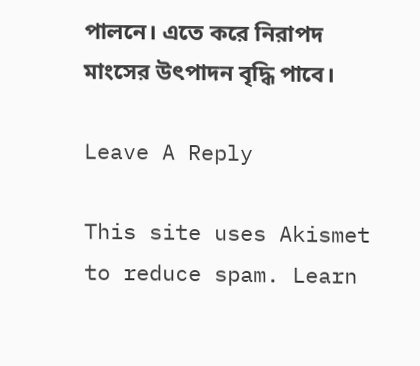পালনে। এতে করে নিরাপদ মাংসের উৎপাদন বৃদ্ধি পাবে।

Leave A Reply

This site uses Akismet to reduce spam. Learn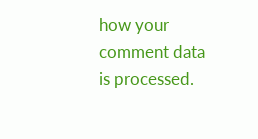how your comment data is processed.